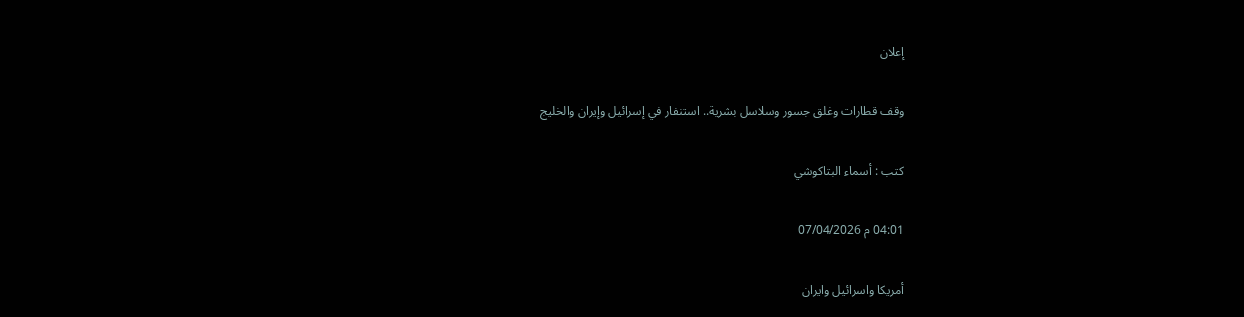إعلان

وقف قطارات وغلق جسور وسلاسل بشرية.. استنفار في إسرائيل وإيران والخليج

كتب : أسماء البتاكوشي

04:01 م 07/04/2026

أمريكا واسرائيل وايران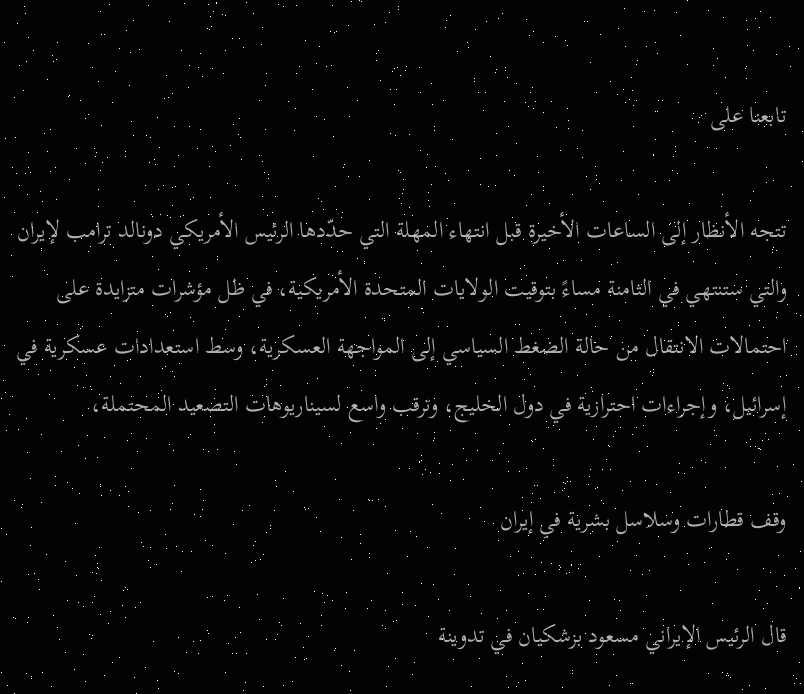تابعنا على

تتجه الأنظار إلى الساعات الأخيرة قبل انتهاء المهلة التي حدّدها الرئيس الأمريكي دونالد ترامب لإيران والتي ستنتهي في الثامنة مساءً بتوقيت الولايات المتحدة الأمريكية، في ظل مؤشرات متزايدة على احتمالات الانتقال من حالة الضغط السياسي إلى المواجهة العسكرية، وسط استعدادات عسكرية في إسرائيل، وإجراءات احترازية في دول الخليج، وترقب واسع لسيناريوهات التصعيد المحتملة،

وقف قطارات وسلاسل بشرية في إيران

قال الرئيس الإيراني مسعود بزشكيان في تدوينة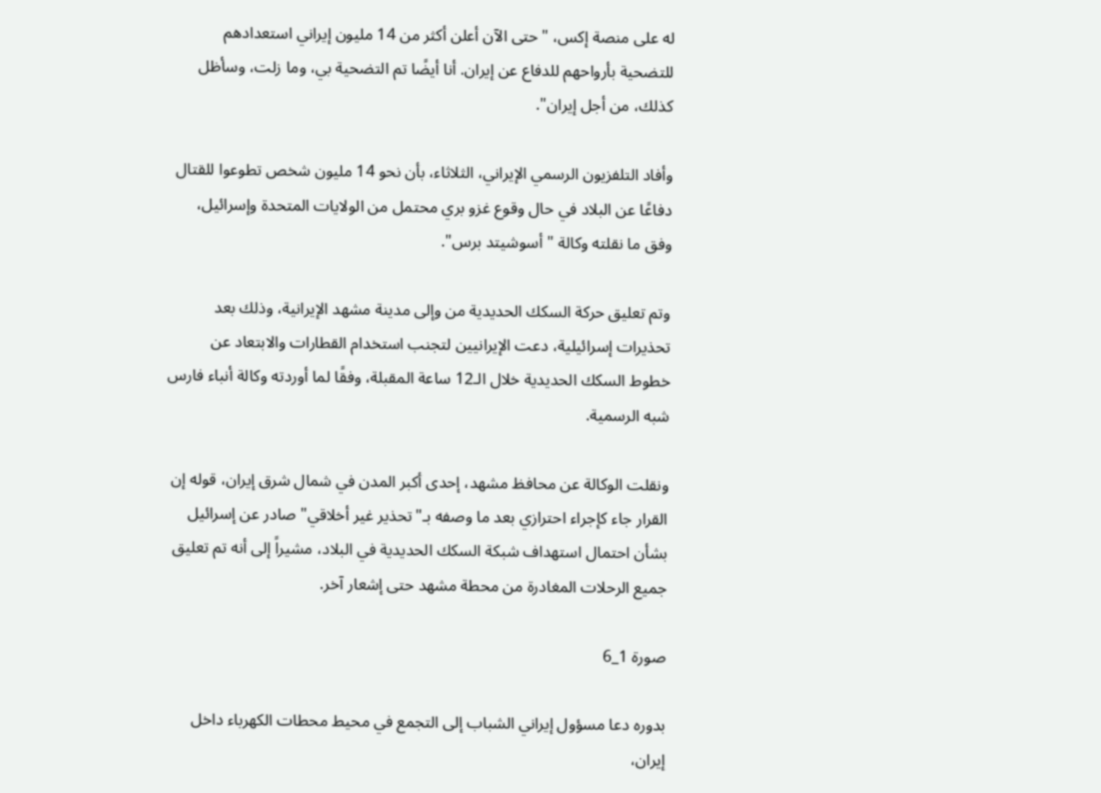له على منصة إكس، "حتى الآن أعلن أكثر من 14 مليون إيراني استعدادهم للتضحية بأرواحهم للدفاع عن إيران. أنا أيضًا تم التضحية بي، وما زلت، وسأظل كذلك، من أجل إيران".

وأفاد التلفزيون الرسمي الإيراني، الثلاثاء، بأن نحو 14 مليون شخص تطوعوا للقتال دفاعًا عن البلاد في حال وقوع غزو بري محتمل من الولايات المتحدة وإسرائيل، وفق ما نقلته وكالة "أسوشيتد برس".

وتم تعليق حركة السكك الحديدية من وإلى مدينة مشهد الإيرانية، وذلك بعد تحذيرات إسرائيلية، دعت الإيرانيين لتجنب استخدام القطارات والابتعاد عن خطوط السكك الحديدية خلال الـ12 ساعة المقبلة، وفقًا لما أوردته وكالة أنباء فارس شبه الرسمية.

ونقلت الوكالة عن محافظ مشهد، إحدى أكبر المدن في شمال شرق إيران، قوله إن القرار جاء كإجراء احترازي بعد ما وصفه بـ"تحذير غير أخلاقي" صادر عن إسرائيل بشأن احتمال استهداف شبكة السكك الحديدية في البلاد، مشيراً إلى أنه تم تعليق جميع الرحلات المغادرة من محطة مشهد حتى إشعار آخر.

صورة 1_6

بدوره دعا مسؤول إيراني الشباب إلى التجمع في محيط محطات الكهرباء داخل إيران،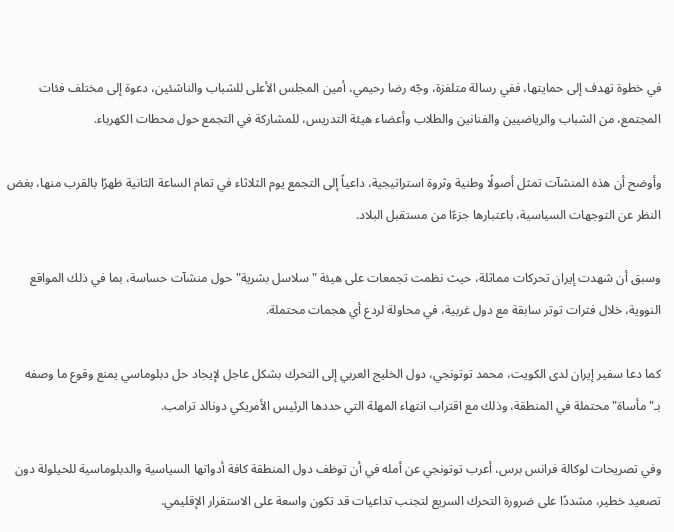في خطوة تهدف إلى حمايتها، ففي رسالة متلفزة، وجّه رضا رحيمي، أمين المجلس الأعلى للشباب والناشئين، دعوة إلى مختلف فئات المجتمع، من الشباب والرياضيين والفنانين والطلاب وأعضاء هيئة التدريس، للمشاركة في التجمع حول محطات الكهرباء.

وأوضح أن هذه المنشآت تمثل أصولًا وطنية وثروة استراتيجية، داعياً إلى التجمع يوم الثلاثاء في تمام الساعة الثانية ظهرًا بالقرب منها، بغض النظر عن التوجهات السياسية، باعتبارها جزءًا من مستقبل البلاد.

وسبق أن شهدت إيران تحركات مماثلة، حيث نظمت تجمعات على هيئة "سلاسل بشرية" حول منشآت حساسة، بما في ذلك المواقع النووية، خلال فترات توتر سابقة مع دول غربية، في محاولة لردع أي هجمات محتملة.

كما دعا سفير إيران لدى الكويت، محمد توتونجي، دول الخليج العربي إلى التحرك بشكل عاجل لإيجاد حل دبلوماسي يمنع وقوع ما وصفه بـ"مأساة" محتملة في المنطقة، وذلك مع اقتراب انتهاء المهلة التي حددها الرئيس الأمريكي دونالد ترامب.

وفي تصريحات لوكالة فرانس برس، أعرب توتونجي عن أمله في أن توظف دول المنطقة كافة أدواتها السياسية والدبلوماسية للحيلولة دون تصعيد خطير، مشددًا على ضرورة التحرك السريع لتجنب تداعيات قد تكون واسعة على الاستقرار الإقليمي.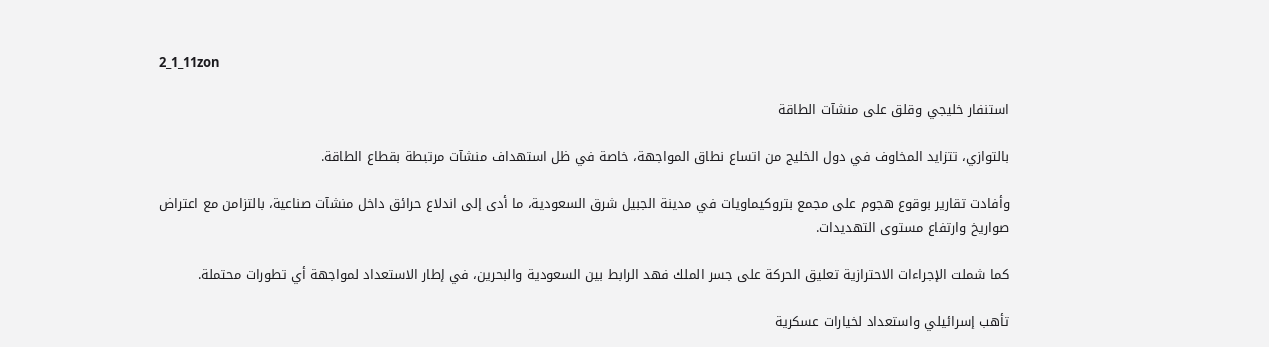2_1_11zon

استنفار خليجي وقلق على منشآت الطاقة

بالتوازي، تتزايد المخاوف في دول الخليج من اتساع نطاق المواجهة، خاصة في ظل استهداف منشآت مرتبطة بقطاع الطاقة.

وأفادت تقارير بوقوع هجوم على مجمع بتروكيماويات في مدينة الجبيل شرق السعودية، ما أدى إلى اندلاع حرائق داخل منشآت صناعية، بالتزامن مع اعتراض صواريخ وارتفاع مستوى التهديدات.

كما شملت الإجراءات الاحترازية تعليق الحركة على جسر الملك فهد الرابط بين السعودية والبحرين، في إطار الاستعداد لمواجهة أي تطورات محتملة.

تأهب إسرائيلي واستعداد لخيارات عسكرية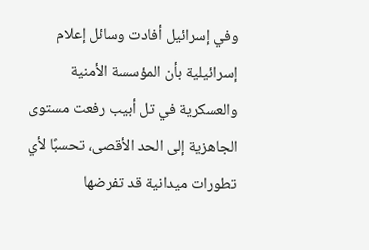وفي إسرائيل أفادت وسائل إعلام إسرائيلية بأن المؤسسة الأمنية والعسكرية في تل أبيب رفعت مستوى الجاهزية إلى الحد الأقصى، تحسبًا لأي تطورات ميدانية قد تفرضها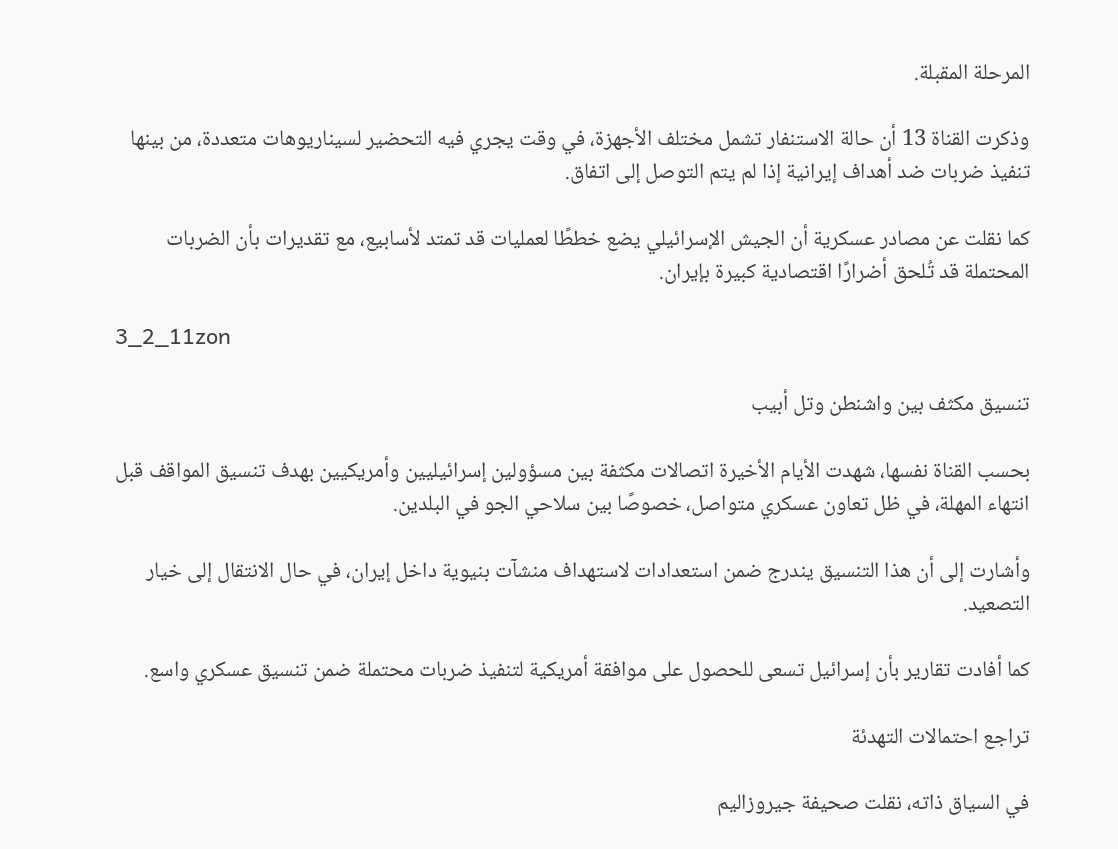المرحلة المقبلة.

وذكرت القناة 13 أن حالة الاستنفار تشمل مختلف الأجهزة، في وقت يجري فيه التحضير لسيناريوهات متعددة، من بينها تنفيذ ضربات ضد أهداف إيرانية إذا لم يتم التوصل إلى اتفاق.

كما نقلت عن مصادر عسكرية أن الجيش الإسرائيلي يضع خططًا لعمليات قد تمتد لأسابيع، مع تقديرات بأن الضربات المحتملة قد تُلحق أضرارًا اقتصادية كبيرة بإيران.

3_2_11zon

تنسيق مكثف بين واشنطن وتل أبيب

بحسب القناة نفسها، شهدت الأيام الأخيرة اتصالات مكثفة بين مسؤولين إسرائيليين وأمريكيين بهدف تنسيق المواقف قبل انتهاء المهلة، في ظل تعاون عسكري متواصل، خصوصًا بين سلاحي الجو في البلدين.

وأشارت إلى أن هذا التنسيق يندرج ضمن استعدادات لاستهداف منشآت بنيوية داخل إيران، في حال الانتقال إلى خيار التصعيد.

كما أفادت تقارير بأن إسرائيل تسعى للحصول على موافقة أمريكية لتنفيذ ضربات محتملة ضمن تنسيق عسكري واسع.

تراجع احتمالات التهدئة

في السياق ذاته، نقلت صحيفة جيروزاليم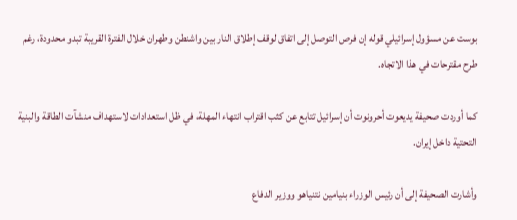بوست عن مسؤول إسرائيلي قوله إن فرص التوصل إلى اتفاق لوقف إطلاق النار بين واشنطن وطهران خلال الفترة القريبة تبدو محدودة، رغم طرح مقترحات في هذا الاتجاه.

كما أوردت صحيفة يديعوت أحرونوت أن إسرائيل تتابع عن كثب اقتراب انتهاء المهلة، في ظل استعدادات لاستهداف منشآت الطاقة والبنية التحتية داخل إيران.

وأشارت الصحيفة إلى أن رئيس الوزراء بنيامين نتنياهو ووزير الدفاع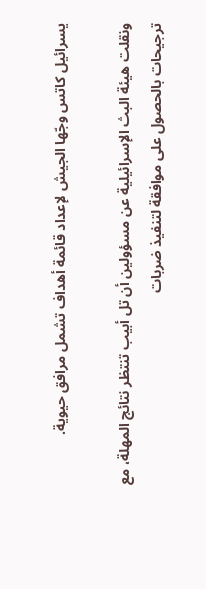يسرائيل كاتس وجّها الجيش لإعداد قائمة أهداف تشمل مرافق حيوية.

ونقلت هيئة البث الإسرائيلية عن مسؤولين أن تل أبيب تنتظر نتائج المهلة، مع ترجيحات بالحصول على موافقة لتنفيذ ضربات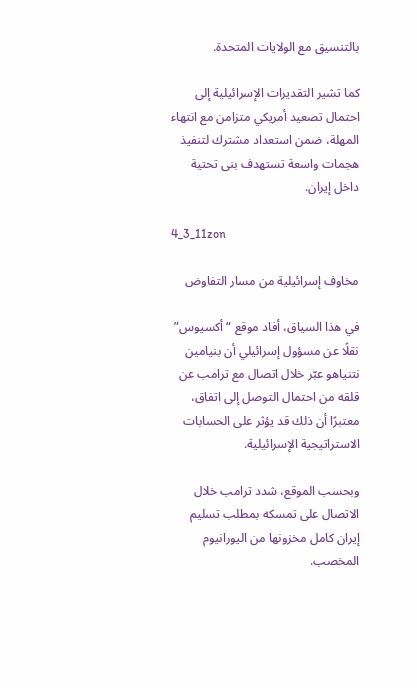بالتنسيق مع الولايات المتحدة.

كما تشير التقديرات الإسرائيلية إلى احتمال تصعيد أمريكي متزامن مع انتهاء المهلة، ضمن استعداد مشترك لتنفيذ هجمات واسعة تستهدف بنى تحتية داخل إيران.

4_3_11zon

مخاوف إسرائيلية من مسار التفاوض

في هذا السياق، أفاد موقع “أكسيوس” نقلًا عن مسؤول إسرائيلي أن بنيامين نتنياهو عبّر خلال اتصال مع ترامب عن قلقه من احتمال التوصل إلى اتفاق، معتبرًا أن ذلك قد يؤثر على الحسابات الاستراتيجية الإسرائيلية.

وبحسب الموقع، شدد ترامب خلال الاتصال على تمسكه بمطلب تسليم إيران كامل مخزونها من اليورانيوم المخصب.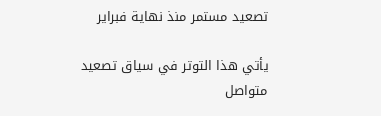تصعيد مستمر منذ نهاية فبراير

يأتي هذا التوتر في سياق تصعيد متواصل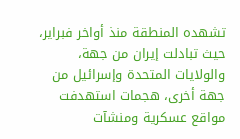تشهده المنطقة منذ أواخر فبراير، حيث تبادلت إيران من جهة، والولايات المتحدة وإسرائيل من جهة أخرى، هجمات استهدفت مواقع عسكرية ومنشآت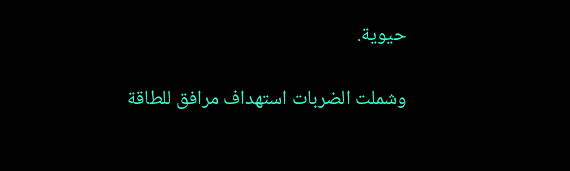حيوية.

وشملت الضربات استهداف مرافق للطاقة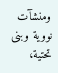ومنشآت نووية وبنى تحتية،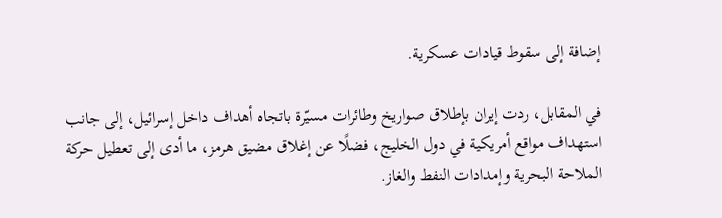إضافة إلى سقوط قيادات عسكرية.

في المقابل، ردت إيران بإطلاق صواريخ وطائرات مسيّرة باتجاه أهداف داخل إسرائيل، إلى جانب استهداف مواقع أمريكية في دول الخليج، فضلًا عن إغلاق مضيق هرمز، ما أدى إلى تعطيل حركة الملاحة البحرية وإمدادات النفط والغاز.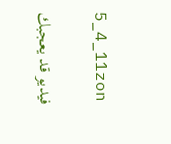5_4_11zon

فيديو قد يعجبك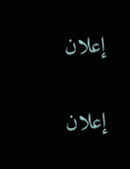إعلان

إعلان